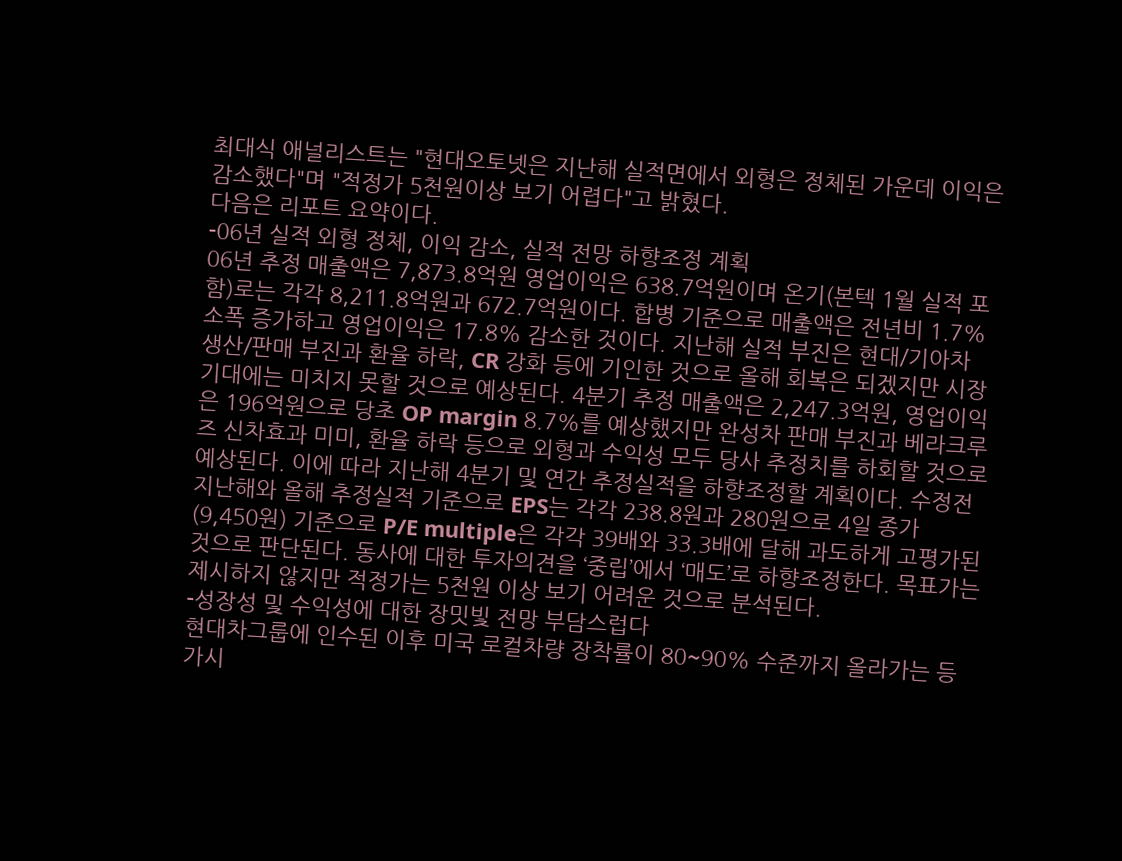최대식 애널리스트는 "현대오토넷은 지난해 실적면에서 외형은 정체된 가운데 이익은 감소했다"며 "적정가 5천원이상 보기 어렵다"고 밝혔다.
다음은 리포트 요약이다.
-06년 실적 외형 정체, 이익 감소, 실적 전망 하향조정 계획
06년 추정 매출액은 7,873.8억원 영업이익은 638.7억원이며 온기(본텍 1월 실적 포함)로는 각각 8,211.8억원과 672.7억원이다. 합병 기준으로 매출액은 전년비 1.7% 소폭 증가하고 영업이익은 17.8% 감소한 것이다. 지난해 실적 부진은 현대/기아차 생산/판매 부진과 환율 하락, CR 강화 등에 기인한 것으로 올해 회복은 되겠지만 시장 기대에는 미치지 못할 것으로 예상된다. 4분기 추정 매출액은 2,247.3억원, 영업이익은 196억원으로 당초 OP margin 8.7%를 예상했지만 완성차 판매 부진과 베라크루즈 신차효과 미미, 환율 하락 등으로 외형과 수익성 모두 당사 추정치를 하회할 것으로 예상된다. 이에 따라 지난해 4분기 및 연간 추정실적을 하향조정할 계획이다. 수정전 지난해와 올해 추정실적 기준으로 EPS는 각각 238.8원과 280원으로 4일 종가(9,450원) 기준으로 P/E multiple은 각각 39배와 33.3배에 달해 과도하게 고평가된 것으로 판단된다. 동사에 대한 투자의견을 ‘중립’에서 ‘매도’로 하향조정한다. 목표가는 제시하지 않지만 적정가는 5천원 이상 보기 어려운 것으로 분석된다.
-성장성 및 수익성에 대한 장밋빛 전망 부담스럽다
현대차그룹에 인수된 이후 미국 로컬차량 장착률이 80~90% 수준까지 올라가는 등 가시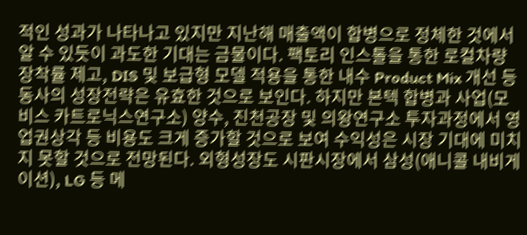적인 성과가 나타나고 있지만 지난해 매출액이 합병으로 정체한 것에서 알 수 있듯이 과도한 기대는 금물이다. 팩토리 인스톨을 통한 로컬차량 장착률 제고, DIS 및 보급형 모델 적용을 통한 내수 Product Mix 개선 등 동사의 성장전략은 유효한 것으로 보인다. 하지만 본텍 합병과 사업(모비스 카트로닉스연구소) 양수, 진천공장 및 의왕연구소 투자과정에서 영업권상각 등 비용도 크게 증가할 것으로 보여 수익성은 시장 기대에 미치지 못할 것으로 전망된다. 외형성장도 시판시장에서 삼성(애니콜 내비게이션), LG 등 메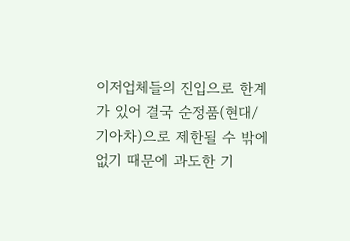이저업체들의 진입으로 한계가 있어 결국 순정품(현대/기아차)으로 제한될 수 밖에 없기 때문에 과도한 기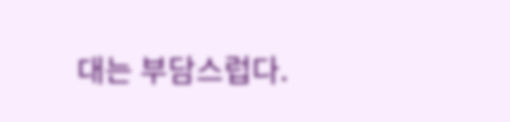대는 부담스럽다.